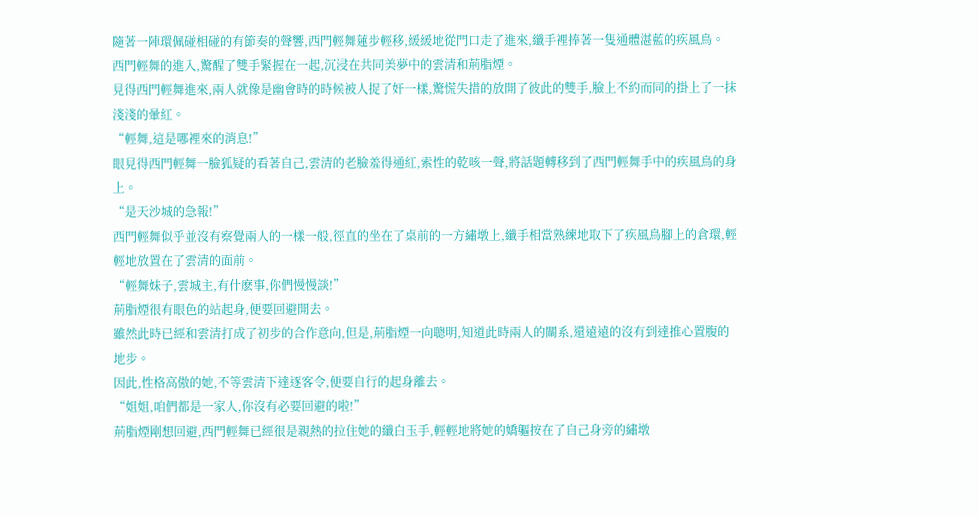隨著一陣環佩碰相碰的有節奏的聲響,西門輕舞蓮步輕移,緩緩地從門口走了進來,纖手裡捧著一隻通體湛藍的疾風鳥。 西門輕舞的進入,驚醒了雙手緊握在一起,沉浸在共同美夢中的雲清和荊脂煙。
見得西門輕舞進來,兩人就像是幽會時的時候被人捉了奸一樣,驚慌失措的放開了彼此的雙手,臉上不約而同的掛上了一抹淺淺的暈紅。
“輕舞,這是哪裡來的消息!”
眼見得西門輕舞一臉狐疑的看著自己,雲清的老臉羞得通紅,索性的乾咳一聲,將話題轉移到了西門輕舞手中的疾風鳥的身上。
“是天沙城的急報!”
西門輕舞似乎並沒有察覺兩人的一樣一般,徑直的坐在了桌前的一方繡墩上,纖手相當熟練地取下了疾風鳥腳上的倉環,輕輕地放置在了雲清的面前。
“輕舞妹子,雲城主,有什麽事,你們慢慢談!”
荊脂煙很有眼色的站起身,便要回避開去。
雖然此時已經和雲清打成了初步的合作意向,但是,荊脂煙一向聰明,知道此時兩人的關系,還遠遠的沒有到達推心置腹的地步。
因此,性格高傲的她,不等雲清下達逐客令,便要自行的起身離去。
“姐姐,咱們都是一家人,你沒有必要回避的啦!”
荊脂煙剛想回避,西門輕舞已經很是親熱的拉住她的纖白玉手,輕輕地將她的嬌軀按在了自己身旁的繡墩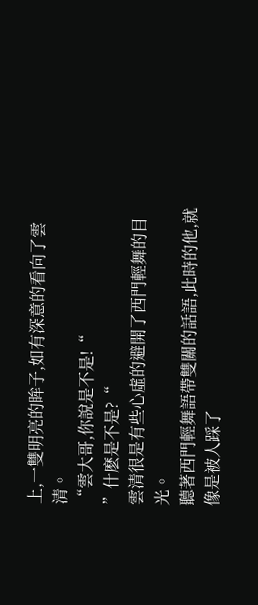上,一雙明亮的眸子,如有深意的看向了雲清。
“雲大哥,你說是不是!“
”什麽是不是?“
雲清很是有些心虛的避開了西門輕舞的目光。
聽著西門輕舞語帶雙關的話語,此時的他,就像是被人踩了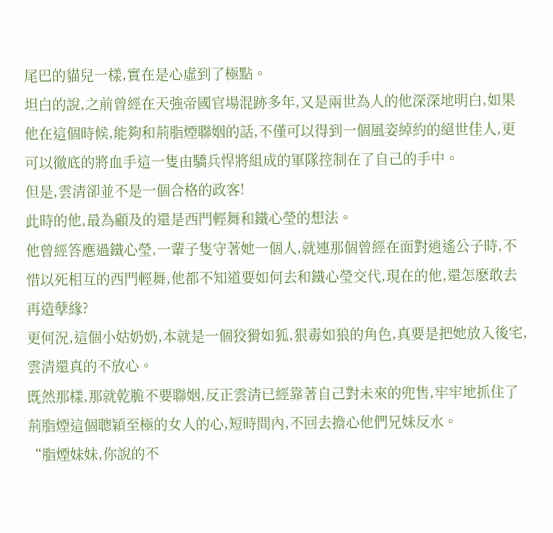尾巴的貓兒一樣,實在是心虛到了極點。
坦白的說,之前曾經在天強帝國官場混跡多年,又是兩世為人的他深深地明白,如果他在這個時候,能夠和荊脂煙聯姻的話,不僅可以得到一個風姿綽約的絕世佳人,更可以徹底的將血手這一隻由驕兵悍將組成的軍隊控制在了自己的手中。
但是,雲清卻並不是一個合格的政客!
此時的他,最為顧及的還是西門輕舞和鐵心瑩的想法。
他曾經答應過鐵心瑩,一輩子隻守著她一個人,就連那個曾經在面對逍遙公子時,不惜以死相互的西門輕舞,他都不知道要如何去和鐵心瑩交代,現在的他,還怎麽敢去再造孽緣?
更何況,這個小姑奶奶,本就是一個狡猾如狐,狠毒如狼的角色,真要是把她放入後宅,雲清還真的不放心。
既然那樣,那就乾脆不要聯姻,反正雲清已經靠著自己對未來的兜售,牢牢地抓住了荊脂煙這個聰穎至極的女人的心,短時間內,不回去擔心他們兄妹反水。
“脂煙妹妹,你說的不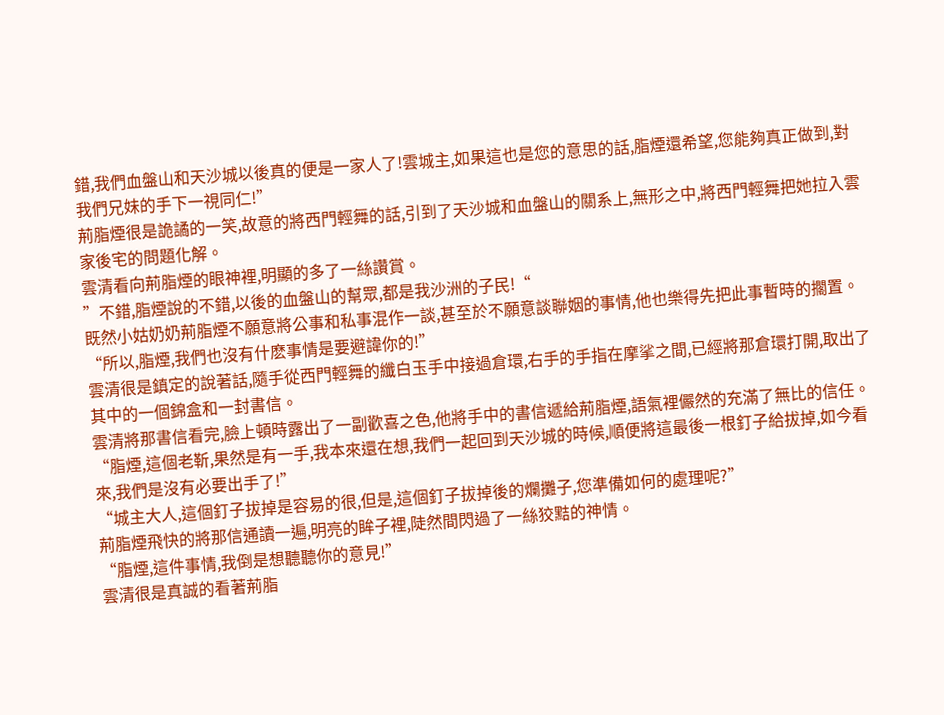錯,我們血盤山和天沙城以後真的便是一家人了!雲城主,如果這也是您的意思的話,脂煙還希望,您能夠真正做到,對我們兄妹的手下一視同仁!”
荊脂煙很是詭譎的一笑,故意的將西門輕舞的話,引到了天沙城和血盤山的關系上,無形之中,將西門輕舞把她拉入雲家後宅的問題化解。
雲清看向荊脂煙的眼神裡,明顯的多了一絲讚賞。
”不錯,脂煙說的不錯,以後的血盤山的幫眾,都是我沙洲的子民!“
既然小姑奶奶荊脂煙不願意將公事和私事混作一談,甚至於不願意談聯姻的事情,他也樂得先把此事暫時的擱置。
“所以,脂煙,我們也沒有什麽事情是要避諱你的!”
雲清很是鎮定的說著話,隨手從西門輕舞的纖白玉手中接過倉環,右手的手指在摩挲之間,已經將那倉環打開,取出了其中的一個錦盒和一封書信。
雲清將那書信看完,臉上頓時露出了一副歡喜之色,他將手中的書信遞給荊脂煙,語氣裡儼然的充滿了無比的信任。
“脂煙,這個老靳,果然是有一手,我本來還在想,我們一起回到天沙城的時候,順便將這最後一根釘子給拔掉,如今看來,我們是沒有必要出手了!”
“城主大人,這個釘子拔掉是容易的很,但是,這個釘子拔掉後的爛攤子,您準備如何的處理呢?”
荊脂煙飛快的將那信通讀一遍,明亮的眸子裡,陡然間閃過了一絲狡黠的神情。
“脂煙,這件事情,我倒是想聽聽你的意見!”
雲清很是真誠的看著荊脂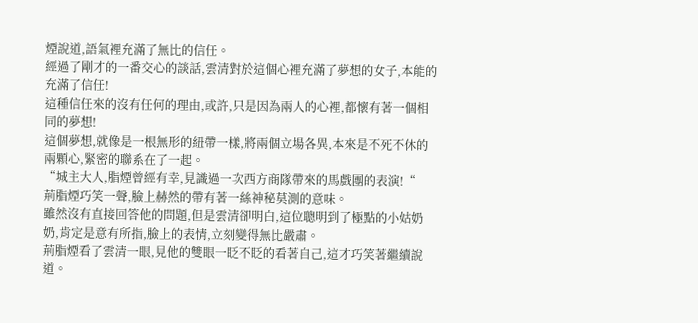煙說道,語氣裡充滿了無比的信任。
經過了剛才的一番交心的談話,雲清對於這個心裡充滿了夢想的女子,本能的充滿了信任!
這種信任來的沒有任何的理由,或許,只是因為兩人的心裡,都懷有著一個相同的夢想!
這個夢想,就像是一根無形的紐帶一樣,將兩個立場各異,本來是不死不休的兩顆心,緊密的聯系在了一起。
“城主大人,脂煙曾經有幸,見識過一次西方商隊帶來的馬戲團的表演!“
荊脂煙巧笑一聲,臉上赫然的帶有著一絲神秘莫測的意味。
雖然沒有直接回答他的問題,但是雲清卻明白,這位聰明到了極點的小姑奶奶,肯定是意有所指,臉上的表情,立刻變得無比嚴肅。
荊脂煙看了雲清一眼,見他的雙眼一眨不眨的看著自己,這才巧笑著繼續說道。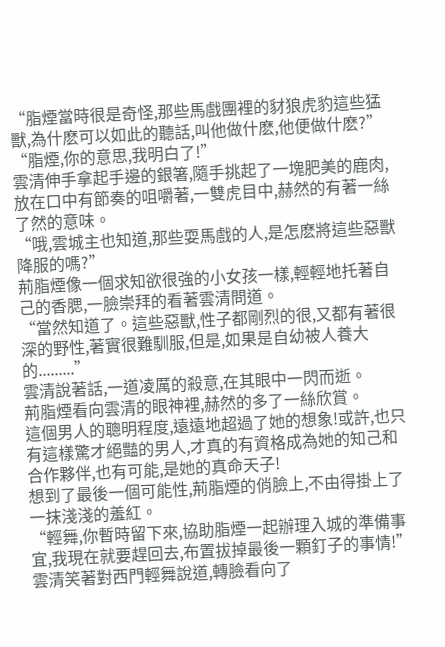“脂煙當時很是奇怪,那些馬戲團裡的豺狼虎豹這些猛獸,為什麽可以如此的聽話,叫他做什麽,他便做什麽?”
“脂煙,你的意思,我明白了!”
雲清伸手拿起手邊的銀箸,隨手挑起了一塊肥美的鹿肉,放在口中有節奏的咀嚼著,一雙虎目中,赫然的有著一絲了然的意味。
“哦,雲城主也知道,那些耍馬戲的人,是怎麽將這些惡獸降服的嗎?”
荊脂煙像一個求知欲很強的小女孩一樣,輕輕地托著自己的香腮,一臉崇拜的看著雲清問道。
“當然知道了。這些惡獸,性子都剛烈的很,又都有著很深的野性,著實很難馴服,但是,如果是自幼被人養大的.........”
雲清說著話,一道凌厲的殺意,在其眼中一閃而逝。
荊脂煙看向雲清的眼神裡,赫然的多了一絲欣賞。
這個男人的聰明程度,遠遠地超過了她的想象!或許,也只有這樣驚才絕豔的男人,才真的有資格成為她的知己和合作夥伴,也有可能,是她的真命天子!
想到了最後一個可能性,荊脂煙的俏臉上,不由得掛上了一抹淺淺的羞紅。
“輕舞,你暫時留下來,協助脂煙一起辦理入城的準備事宜,我現在就要趕回去,布置拔掉最後一顆釘子的事情!”
雲清笑著對西門輕舞說道,轉臉看向了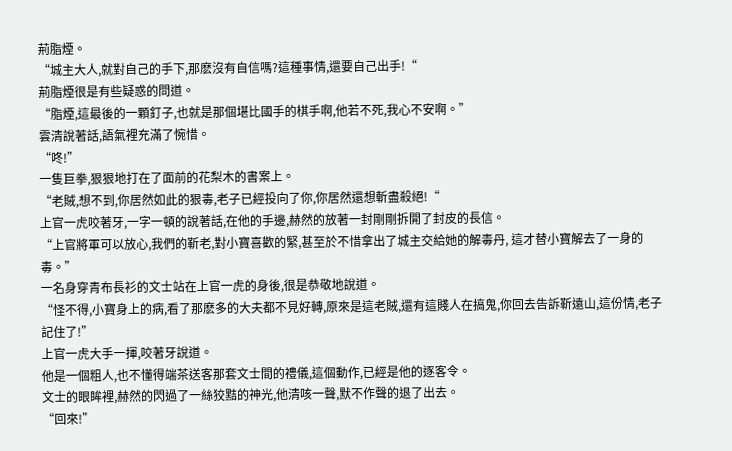荊脂煙。
“城主大人,就對自己的手下,那麽沒有自信嗎?這種事情,還要自己出手!“
荊脂煙很是有些疑惑的問道。
“脂煙,這最後的一顆釘子,也就是那個堪比國手的棋手啊,他若不死,我心不安啊。”
雲清說著話,語氣裡充滿了惋惜。
“咚!”
一隻巨拳,狠狠地打在了面前的花梨木的書案上。
“老賊,想不到,你居然如此的狠毒,老子已經投向了你,你居然還想斬盡殺絕!“
上官一虎咬著牙,一字一頓的說著話,在他的手邊,赫然的放著一封剛剛拆開了封皮的長信。
“上官將軍可以放心,我們的靳老,對小寶喜歡的緊,甚至於不惜拿出了城主交給她的解毒丹, 這才替小寶解去了一身的毒。”
一名身穿青布長衫的文士站在上官一虎的身後,很是恭敬地說道。
“怪不得,小寶身上的病,看了那麽多的大夫都不見好轉,原來是這老賊,還有這賤人在搞鬼,你回去告訴靳遠山,這份情,老子記住了!”
上官一虎大手一揮,咬著牙說道。
他是一個粗人,也不懂得端茶送客那套文士間的禮儀,這個動作,已經是他的逐客令。
文士的眼眸裡,赫然的閃過了一絲狡黠的神光,他清咳一聲,默不作聲的退了出去。
“回來!”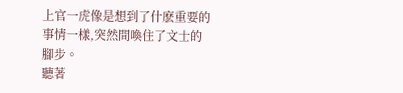上官一虎像是想到了什麽重要的事情一樣,突然間喚住了文士的腳步。
聽著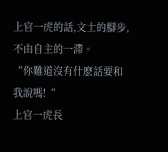上官一虎的話,文士的腳步,不由自主的一滯。
“你難道沒有什麽話要和我說嗎!“
上官一虎長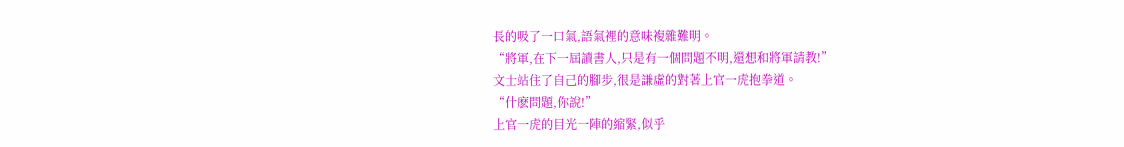長的吸了一口氣,語氣裡的意味複雜難明。
“將軍,在下一屆讀書人,只是有一個問題不明,還想和將軍請教!”
文士站住了自己的腳步,很是謙虛的對著上官一虎抱拳道。
“什麽問題,你說!”
上官一虎的目光一陣的縮緊,似乎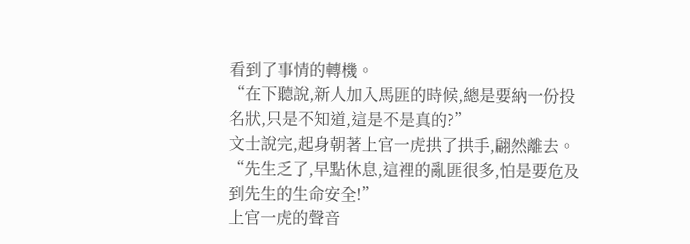看到了事情的轉機。
“在下聽說,新人加入馬匪的時候,總是要納一份投名狀,只是不知道,這是不是真的?”
文士說完,起身朝著上官一虎拱了拱手,翩然離去。
“先生乏了,早點休息,這裡的亂匪很多,怕是要危及到先生的生命安全!”
上官一虎的聲音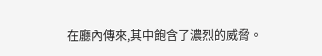在廳內傳來,其中飽含了濃烈的威脅。